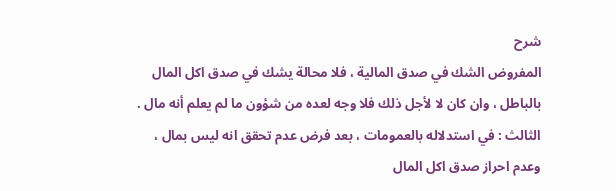شرح
المفروض الشك في صدق المالية ، فلا محالة يشك في صدق اكل المال بالباطل ، وان كان لا لأجل ذلك فلا وجه لعده من شؤون ما لم يعلم أنه مال .
الثالث : في استدلاله بالعمومات ، بعد فرض عدم تحقق انه ليس بمال ، وعدم احراز صدق اكل المال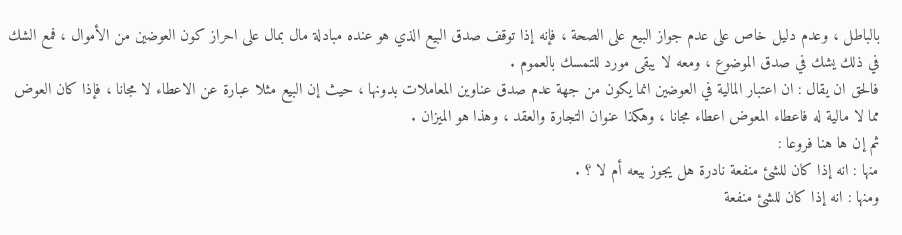بالباطل ، وعدم دليل خاص على عدم جواز البيع على الصحة ، فإنه إذا توقف صدق البيع الذي هو عنده مبادلة مال بمال على احراز كون العوضين من الأموال ، فمع الشك في ذلك يشك في صدق الموضوع ، ومعه لا يبقى مورد للتمسك بالعموم .
فالحق ان يقال : ان اعتبار المالية في العوضين انما يكون من جهة عدم صدق عناوين المعاملات بدونها ، حيث إن البيع مثلا عبارة عن الاعطاء لا مجانا ، فإذا كان العوض مما لا مالية له فاعطاء المعوض اعطاء مجانا ، وهكذا عنوان التجارة والعقد ، وهذا هو الميزان .
ثم إن ها هنا فروعا :
منها : انه إذا كان للشئ منفعة نادرة هل يجوز بيعه أم لا ؟ .
ومنها : انه إذا كان للشئ منفعة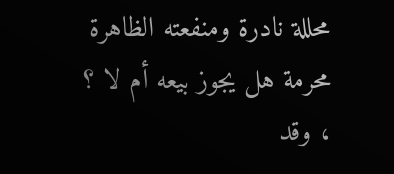محللة نادرة ومنفعته الظاهرة محرمة هل يجوز بيعه أم لا ؟ ، وقد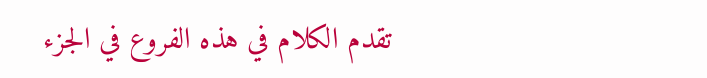تقدم الكلام في هذه الفروع في الجزء